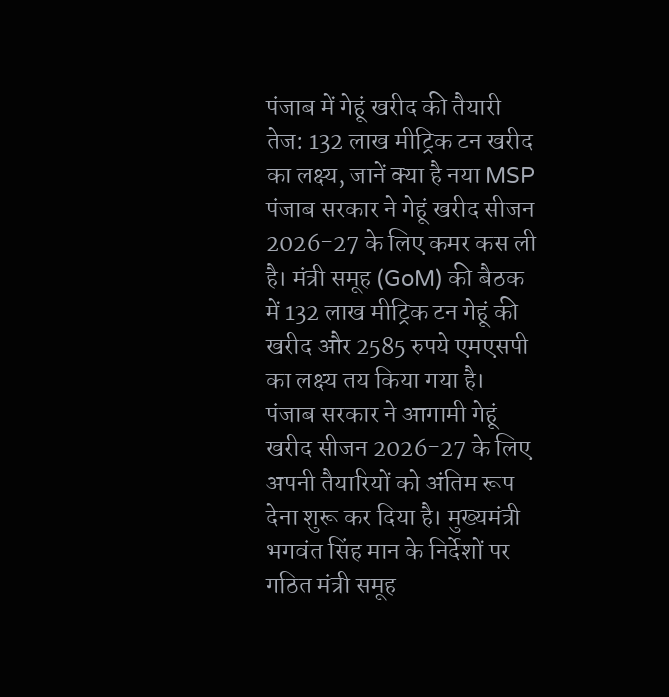पंजाब में गेहूं खरीद की तैयारी तेज: 132 लाख मीट्रिक टन खरीद का लक्ष्य, जानें क्या है नया MSP
पंजाब सरकार ने गेहूं खरीद सीजन 2026-27 के लिए कमर कस ली है। मंत्री समूह (GoM) की बैठक में 132 लाख मीट्रिक टन गेहूं की खरीद और 2585 रुपये एमएसपी का लक्ष्य तय किया गया है।
पंजाब सरकार ने आगामी गेहूं खरीद सीजन 2026-27 के लिए अपनी तैयारियों को अंतिम रूप देना शुरू कर दिया है। मुख्यमंत्री भगवंत सिंह मान के निर्देशों पर गठित मंत्री समूह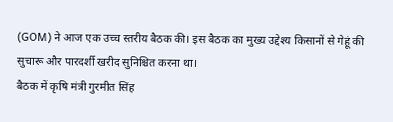(GOM) ने आज एक उच्च स्तरीय बैठक की। इस बैठक का मुख्य उद्देश्य किसानों से गेहूं की सुचारू और पारदर्शी खरीद सुनिश्चित करना था।
बैठक में कृषि मंत्री गुरमीत सिंह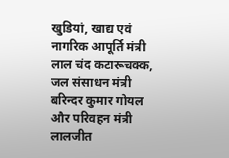खुडियां, खाद्य एवं नागरिक आपूर्ति मंत्री लाल चंद कटारूचक्क, जल संसाधन मंत्री बरिन्दर कुमार गोयल और परिवहन मंत्री लालजीत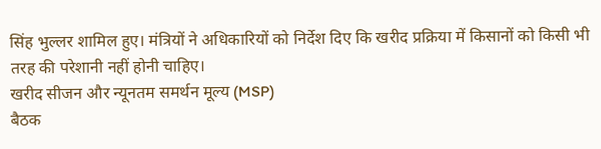सिंह भुल्लर शामिल हुए। मंत्रियों ने अधिकारियों को निर्देश दिए कि खरीद प्रक्रिया में किसानों को किसी भी तरह की परेशानी नहीं होनी चाहिए।
खरीद सीजन और न्यूनतम समर्थन मूल्य (MSP)
बैठक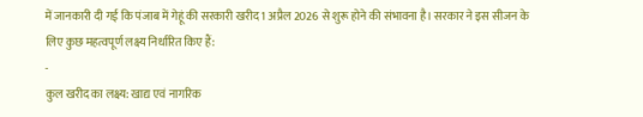में जानकारी दी गई कि पंजाब में गेहूं की सरकारी खरीद 1 अप्रैल 2026 से शुरू होने की संभावना है। सरकार ने इस सीजन के लिए कुछ महत्वपूर्ण लक्ष्य निर्धारित किए हैं:
-
कुल खरीद का लक्ष्य: खाद्य एवं नागरिक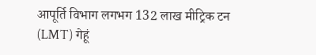आपूर्ति विभाग लगभग 132 लाख मीट्रिक टन (LMT) गेहूं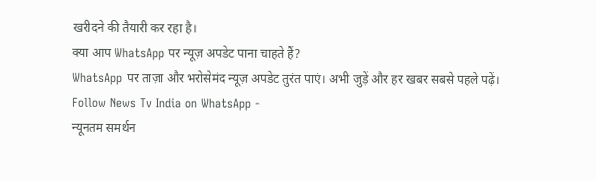खरीदने की तैयारी कर रहा है।
क्या आप WhatsApp पर न्यूज़ अपडेट पाना चाहते हैं?
WhatsApp पर ताज़ा और भरोसेमंद न्यूज़ अपडेट तुरंत पाएं। अभी जुड़ें और हर खबर सबसे पहले पढ़ें।
Follow News Tv India on WhatsApp -
न्यूनतम समर्थन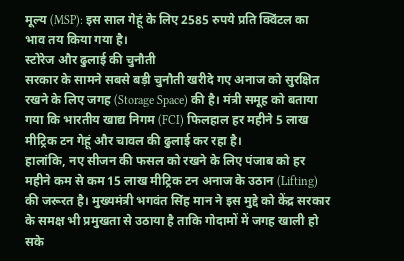मूल्य (MSP): इस साल गेहूं के लिए 2585 रुपये प्रति क्विंटल का भाव तय किया गया है।
स्टोरेज और ढुलाई की चुनौती
सरकार के सामने सबसे बड़ी चुनौती खरीदे गए अनाज को सुरक्षित रखने के लिए जगह (Storage Space) की है। मंत्री समूह को बताया गया कि भारतीय खाद्य निगम (FCI) फिलहाल हर महीने 5 लाख मीट्रिक टन गेहूं और चावल की ढुलाई कर रहा है।
हालांकि, नए सीजन की फसल को रखने के लिए पंजाब को हर महीने कम से कम 15 लाख मीट्रिक टन अनाज के उठान (Lifting) की जरूरत है। मुख्यमंत्री भगवंत सिंह मान ने इस मुद्दे को केंद्र सरकार के समक्ष भी प्रमुखता से उठाया है ताकि गोदामों में जगह खाली हो सके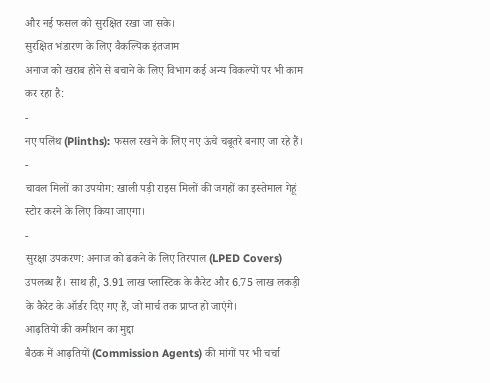और नई फसल को सुरक्षित रखा जा सके।
सुरक्षित भंडारण के लिए वैकल्पिक इंतजाम
अनाज को खराब होने से बचाने के लिए विभाग कई अन्य विकल्पों पर भी काम कर रहा है:
-
नए पलिंथ (Plinths): फसल रखने के लिए नए ऊंचे चबूतरे बनाए जा रहे हैं।
-
चावल मिलों का उपयोग: खाली पड़ी राइस मिलों की जगहों का इस्तेमाल गेहूं स्टोर करने के लिए किया जाएगा।
-
सुरक्षा उपकरण: अनाज को ढकने के लिए तिरपाल (LPED Covers) उपलब्ध हैं। साथ ही, 3.91 लाख प्लास्टिक के कैरेट और 6.75 लाख लकड़ी के कैरेट के ऑर्डर दिए गए हैं, जो मार्च तक प्राप्त हो जाएंगे।
आढ़तियों की कमीशन का मुद्दा
बैठक में आढ़तियों (Commission Agents) की मांगों पर भी चर्चा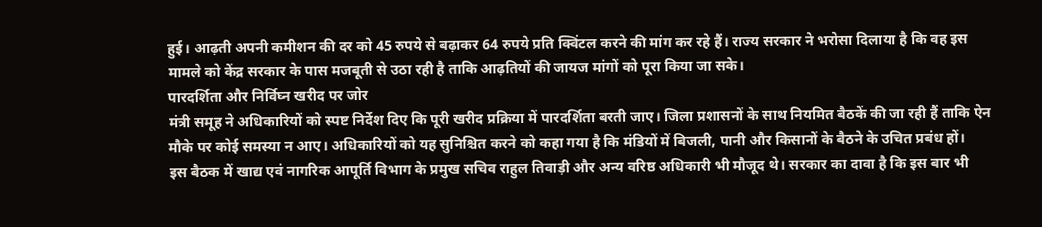हुई। आढ़ती अपनी कमीशन की दर को 45 रुपये से बढ़ाकर 64 रुपये प्रति क्विंटल करने की मांग कर रहे हैं। राज्य सरकार ने भरोसा दिलाया है कि वह इस मामले को केंद्र सरकार के पास मजबूती से उठा रही है ताकि आढ़तियों की जायज मांगों को पूरा किया जा सके।
पारदर्शिता और निर्विघ्न खरीद पर जोर
मंत्री समूह ने अधिकारियों को स्पष्ट निर्देश दिए कि पूरी खरीद प्रक्रिया में पारदर्शिता बरती जाए। जिला प्रशासनों के साथ नियमित बैठकें की जा रही हैं ताकि ऐन मौके पर कोई समस्या न आए। अधिकारियों को यह सुनिश्चित करने को कहा गया है कि मंडियों में बिजली, पानी और किसानों के बैठने के उचित प्रबंध हों।
इस बैठक में खाद्य एवं नागरिक आपूर्ति विभाग के प्रमुख सचिव राहुल तिवाड़ी और अन्य वरिष्ठ अधिकारी भी मौजूद थे। सरकार का दावा है कि इस बार भी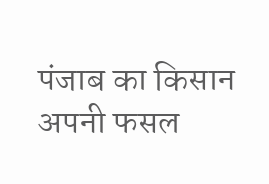पंजाब का किसान अपनी फसल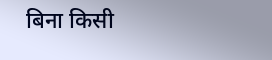बिना किसी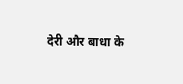देरी और बाधा के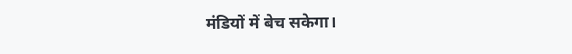मंडियों में बेच सकेगा।